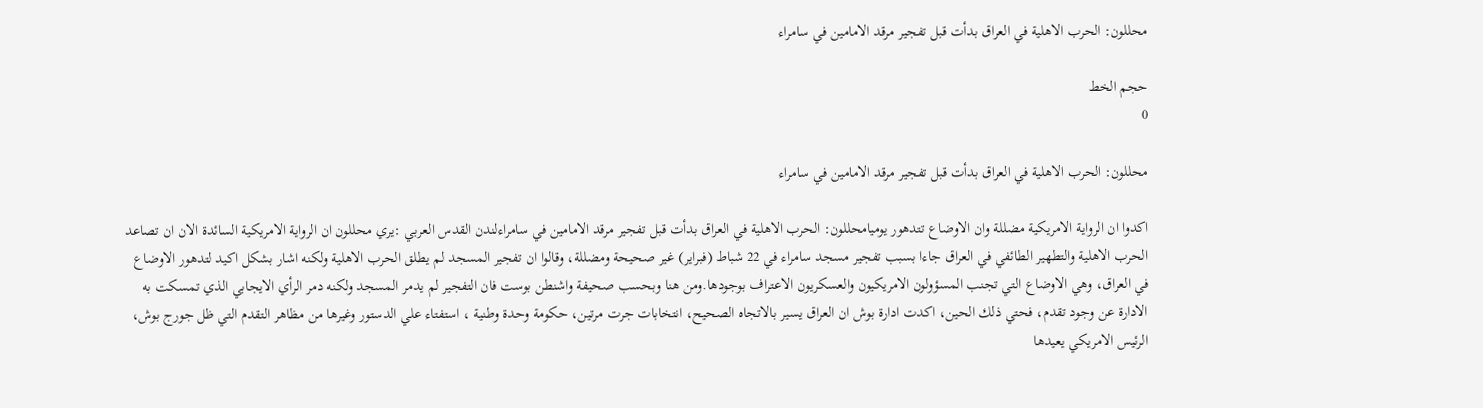محللون: الحرب الاهلية في العراق بدأت قبل تفجير مرقد الامامين في سامراء

حجم الخط
0

محللون: الحرب الاهلية في العراق بدأت قبل تفجير مرقد الامامين في سامراء

اكدوا ان الرواية الامريكية مضللة وان الاوضاع تتدهور يوميامحللون: الحرب الاهلية في العراق بدأت قبل تفجير مرقد الامامين في سامراءلندن القدس العربي :يري محللون ان الرواية الامريكية السائدة الان ان تصاعد الحرب الاهلية والتطهير الطائفي في العراق جاءا بسبب تفجير مسجد سامراء في 22 شباط (فبراير) غير صحيحة ومضللة، وقالوا ان تفجير المسجد لم يطلق الحرب الاهلية ولكنه اشار بشكل اكيد لتدهور الاوضاع في العراق، وهي الاوضاع التي تجنب المسؤولون الامريكيون والعسكريون الاعتراف بوجودها.ومن هنا وبحسب صحيفة واشنطن بوست فان التفجير لم يدمر المسجد ولكنه دمر الرأي الايجابي الذي تمسكت به الادارة عن وجود تقدم، فحتي ذلك الحين، اكدت ادارة بوش ان العراق يسير بالاتجاه الصحيح، انتخابات جرت مرتين، حكومة وحدة وطنية ، استفتاء علي الدستور وغيرها من مظاهر التقدم التي ظل جورج بوش، الرئيس الامريكي يعيدها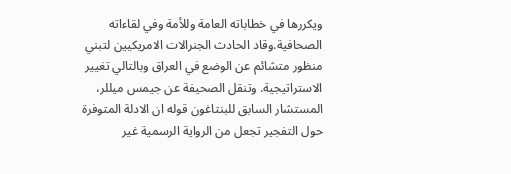ويكررها في خطاباته العامة وللأمة وفي لقاءاته الصحافية.وقاد الحادث الجنرالات الامريكيين لتبني منظور متشائم عن الوضع في العراق وبالتالي تغيير الاستراتيجية. وتنقل الصحيفة عن جيمس ميللر، المستشار السابق للبنتاغون قوله ان الادلة المتوفرة حول التفجير تجعل من الرواية الرسمية غير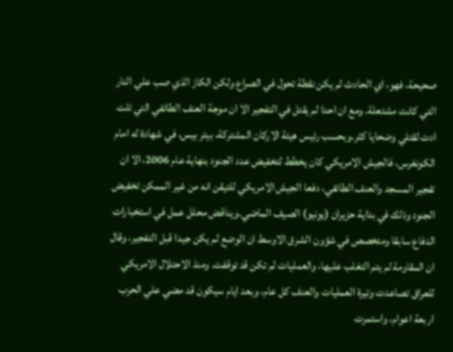صحيحة، فهو، اي الحادث لم يكن نقطة تحول في الصراع ولكن الكاز الذي صب علي النار التي كانت مشتعلة. ومع ان احدا لم يقتل في التفجير الا ان موجة العنف الطائفي التي تلت ادت لقتلي وضحايا كثر.وبحسب رئيس هيئة الاركان المشتركة، بيتر بيس، في شهادة له امام الكونغرس، فالجيش الامريكي كان يخطط لتخفيض عدد الجنود بنهاية عام 2006، الا ان تفجير المسجد والعنف الطائفي، دفعا الجيش الامريكي للتيقن انه من غير الممكن تخفيض الجنود وذلك في بداية حزيران (يونيو) الصيف الماضي.ويناقض محلل عمل في استخبارات الدفاع سابقا ومتخصص في شؤون الشرق الاوسط ان الوضع لم يكن جيدا قبل التفجير، وقال ان المقاومة لم يتم التغلب عليها، والعمليات لم تكن قد توقفت. ومنذ الاحتلال الامريكي للعراق تصاعدت وتيرة العمليات والعنف كل عام، وبعد ايام سيكون قد مضي علي الحرب اربعة اعوام، واستمرت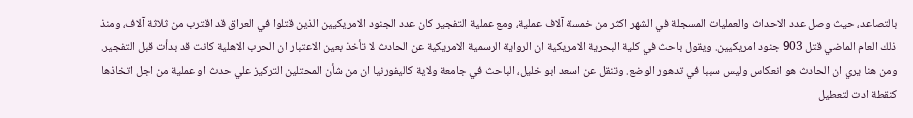بالتصاعد، حيث وصل عدد الاحداث والعمليات المسجلة في الشهر اكثر من خمسة آلاف عملية، ومع عملية التفجير كان عدد الجنود الامريكيين الذين قتلوا في العراق قد اقترب من ثلاثة آلاف، ومنذ ذلك العام الماضي قتل 903 جنود امريكيين. ويقول باحث في كلية البحرية الامريكية ان الرواية الرسمية الامريكية عن الحادث لا تأخذ بعين الاعتبار ان الحرب الاهلية كانت قد بدأت قبل التفجير. ومن هنا يري ان الحادث هو انعكاس وليس سببا في تدهور الوضع. وتنقل عن اسعد ابو خليل، الباحث في جامعة ولاية كاليفورنيا ان من شأن المحتلين التركيز علي حدث او عملية من اجل اتخاذها كنقطة ادت لتعطيل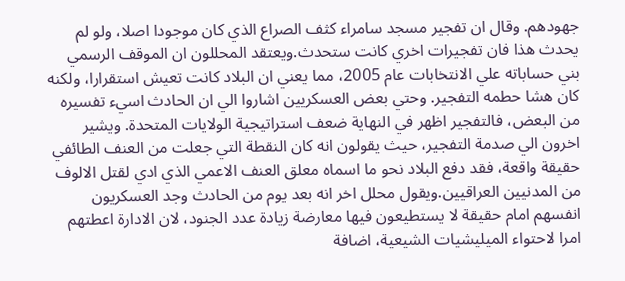جهودهم. وقال ان تفجير مسجد سامراء كثف الصراع الذي كان موجودا اصلا، ولو لم يحدث هذا فان تفجيرات اخري كانت ستحدث.ويعتقد المحللون ان الموقف الرسمي بني حساباته علي الانتخابات عام 2005، مما يعني ان البلاد كانت تعيش استقرارا، ولكنه كان هشا حطمه التفجير. وحتي بعض العسكريين اشاروا الي ان الحادث اسيء تفسيره من البعض، فالتفجير اظهر في النهاية ضعف استراتيجية الولايات المتحدة. ويشير اخرون الي صدمة التفجير، حيث يقولون انه كان النقطة التي جعلت من العنف الطائفي حقيقة واقعة، فقد دفع البلاد نحو ما اسماه معلق العنف الاعمي الذي ادي لقتل الالوف من المدنيين العراقيين.ويقول محلل اخر انه بعد يوم من الحادث وجد العسكريون انفسهم امام حقيقة لا يستطيعون فيها معارضة زيادة عدد الجنود، لان الادارة اعطتهم امرا لاحتواء الميليشيات الشيعية، اضافة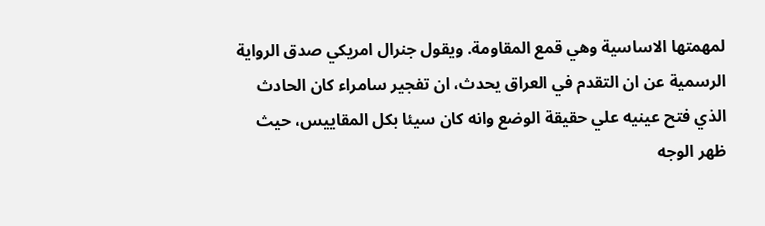لمهمتها الاساسية وهي قمع المقاومة. ويقول جنرال امريكي صدق الرواية الرسمية عن ان التقدم في العراق يحدث، ان تفجير سامراء كان الحادث الذي فتح عينيه علي حقيقة الوضع وانه كان سيئا بكل المقاييس، حيث ظهر الوجه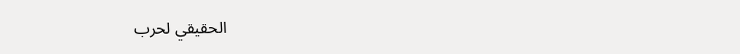الحقيقي لحرب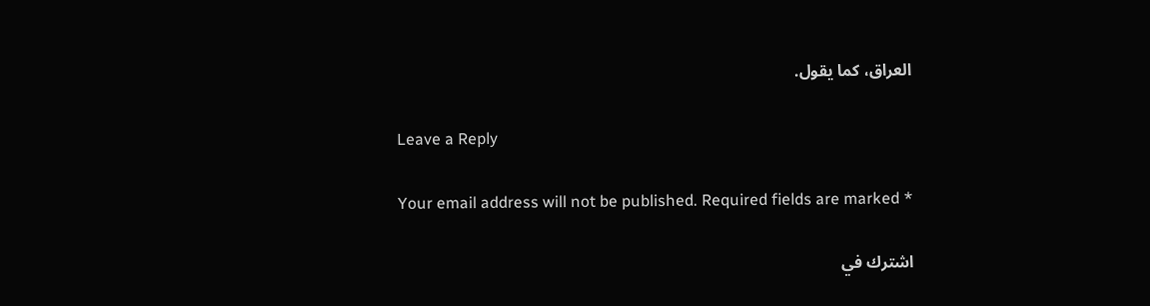العراق، كما يقول.

Leave a Reply

Your email address will not be published. Required fields are marked *

اشترك في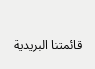قائمتنا البريدية